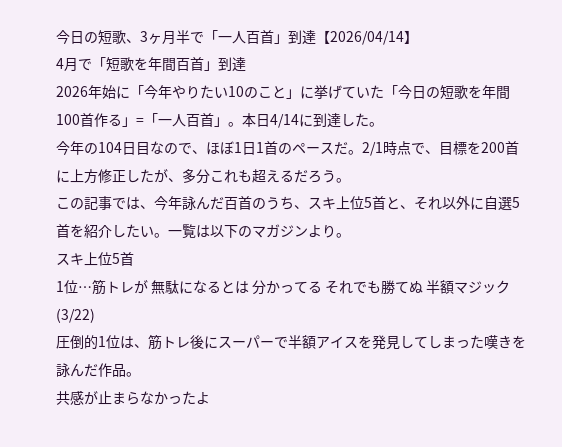今日の短歌、3ヶ月半で「一人百首」到達【2026/04/14】
4月で「短歌を年間百首」到達
2026年始に「今年やりたい10のこと」に挙げていた「今日の短歌を年間100首作る」=「一人百首」。本日4/14に到達した。
今年の104日目なので、ほぼ1日1首のペースだ。2/1時点で、目標を200首に上方修正したが、多分これも超えるだろう。
この記事では、今年詠んだ百首のうち、スキ上位5首と、それ以外に自選5首を紹介したい。一覧は以下のマガジンより。
スキ上位5首
1位…筋トレが 無駄になるとは 分かってる それでも勝てぬ 半額マジック(3/22)
圧倒的1位は、筋トレ後にスーパーで半額アイスを発見してしまった嘆きを詠んだ作品。
共感が止まらなかったよ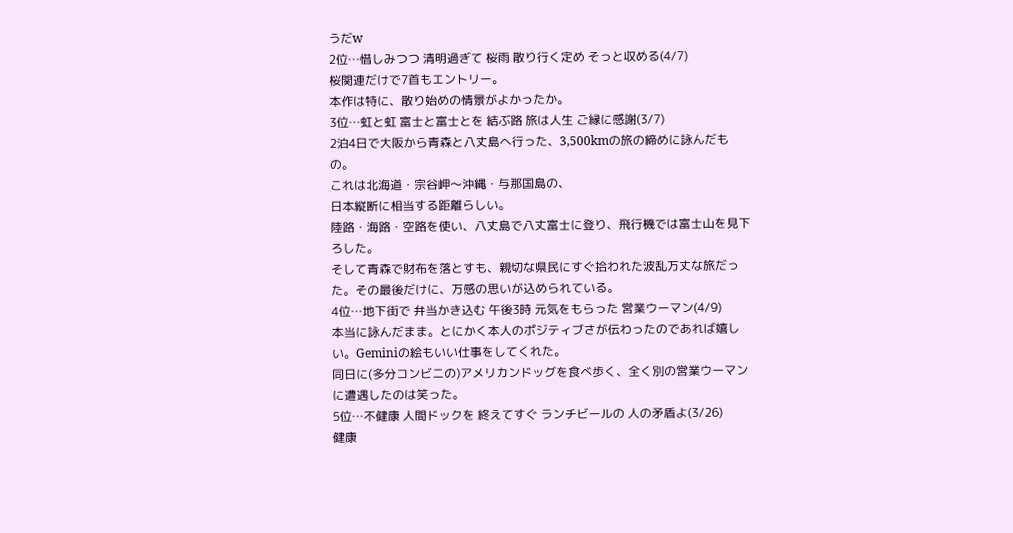うだw
2位…惜しみつつ 清明過ぎて 桜雨 散り行く定め そっと収める(4/7)
桜関連だけで7首もエントリー。
本作は特に、散り始めの情景がよかったか。
3位…虹と虹 富士と富士とを 結ぶ路 旅は人生 ご縁に感謝(3/7)
2泊4日で大阪から青森と八丈島へ行った、3,500kmの旅の締めに詠んだもの。
これは北海道・宗谷岬〜沖縄・与那国島の、
日本縦断に相当する距離らしい。
陸路・海路・空路を使い、八丈島で八丈富士に登り、飛行機では富士山を見下ろした。
そして青森で財布を落とすも、親切な県民にすぐ拾われた波乱万丈な旅だった。その最後だけに、万感の思いが込められている。
4位…地下街で 弁当かき込む 午後3時 元気をもらった 営業ウーマン(4/9)
本当に詠んだまま。とにかく本人のポジティブさが伝わったのであれば嬉しい。Geminiの絵もいい仕事をしてくれた。
同日に(多分コンビニの)アメリカンドッグを食べ歩く、全く別の営業ウーマンに遭遇したのは笑った。
5位…不健康 人間ドックを 終えてすぐ ランチビールの 人の矛盾よ(3/26)
健康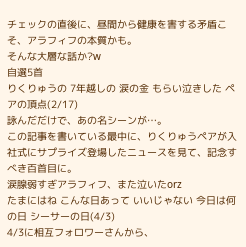チェックの直後に、昼間から健康を害する矛盾こそ、アラフィフの本質かも。
そんな大層な話か?w
自選5首
りくりゅうの 7年越しの 涙の金 もらい泣きした ペアの頂点(2/17)
詠んだだけで、あの名シーンが…。
この記事を書いている最中に、りくりゅうペアが入社式にサプライズ登場したニュースを見て、記念すべき百首目に。
涙腺弱すぎアラフィフ、また泣いたorz
たまにはね こんな日あって いいじゃない 今日は何の日 シーサーの日(4/3)
4/3に相互フォロワーさんから、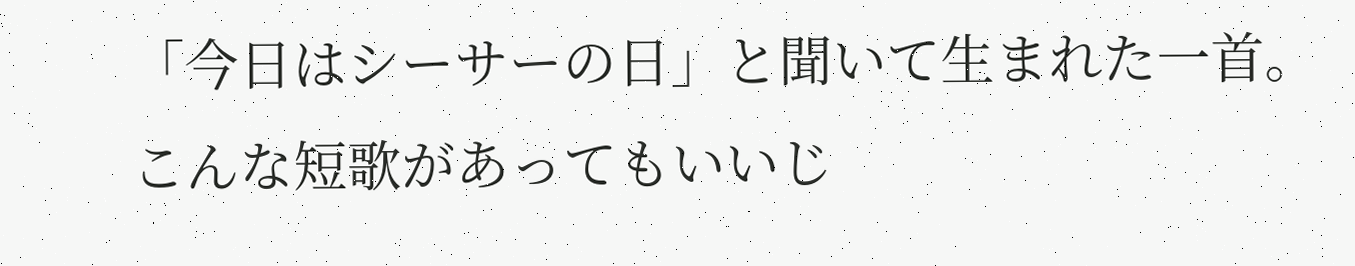「今日はシーサーの日」と聞いて生まれた一首。
こんな短歌があってもいいじ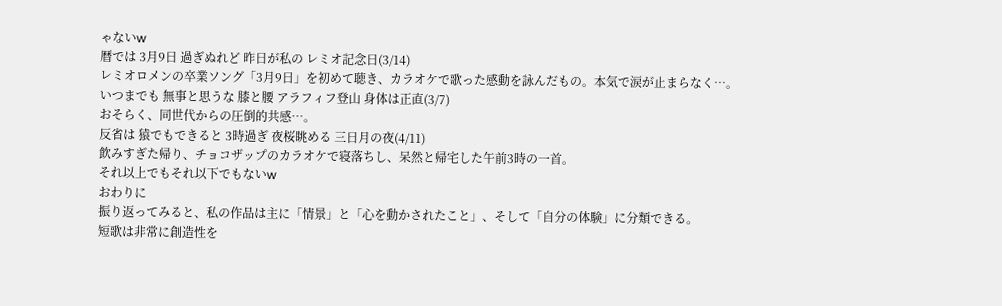ゃないw
暦では 3月9日 過ぎぬれど 昨日が私の レミオ記念日(3/14)
レミオロメンの卒業ソング「3月9日」を初めて聴き、カラオケで歌った感動を詠んだもの。本気で涙が止まらなく…。
いつまでも 無事と思うな 膝と腰 アラフィフ登山 身体は正直(3/7)
おそらく、同世代からの圧倒的共感…。
反省は 猿でもできると 3時過ぎ 夜桜眺める 三日月の夜(4/11)
飲みすぎた帰り、チョコザップのカラオケで寝落ちし、呆然と帰宅した午前3時の一首。
それ以上でもそれ以下でもないw
おわりに
振り返ってみると、私の作品は主に「情景」と「心を動かされたこと」、そして「自分の体験」に分類できる。
短歌は非常に創造性を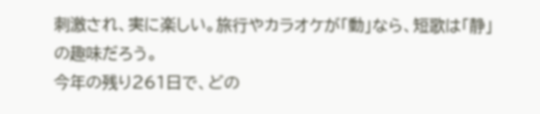刺激され、実に楽しい。旅行やカラオケが「動」なら、短歌は「静」の趣味だろう。
今年の残り261日で、どの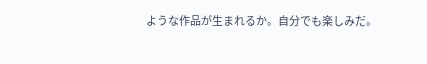ような作品が生まれるか。自分でも楽しみだ。